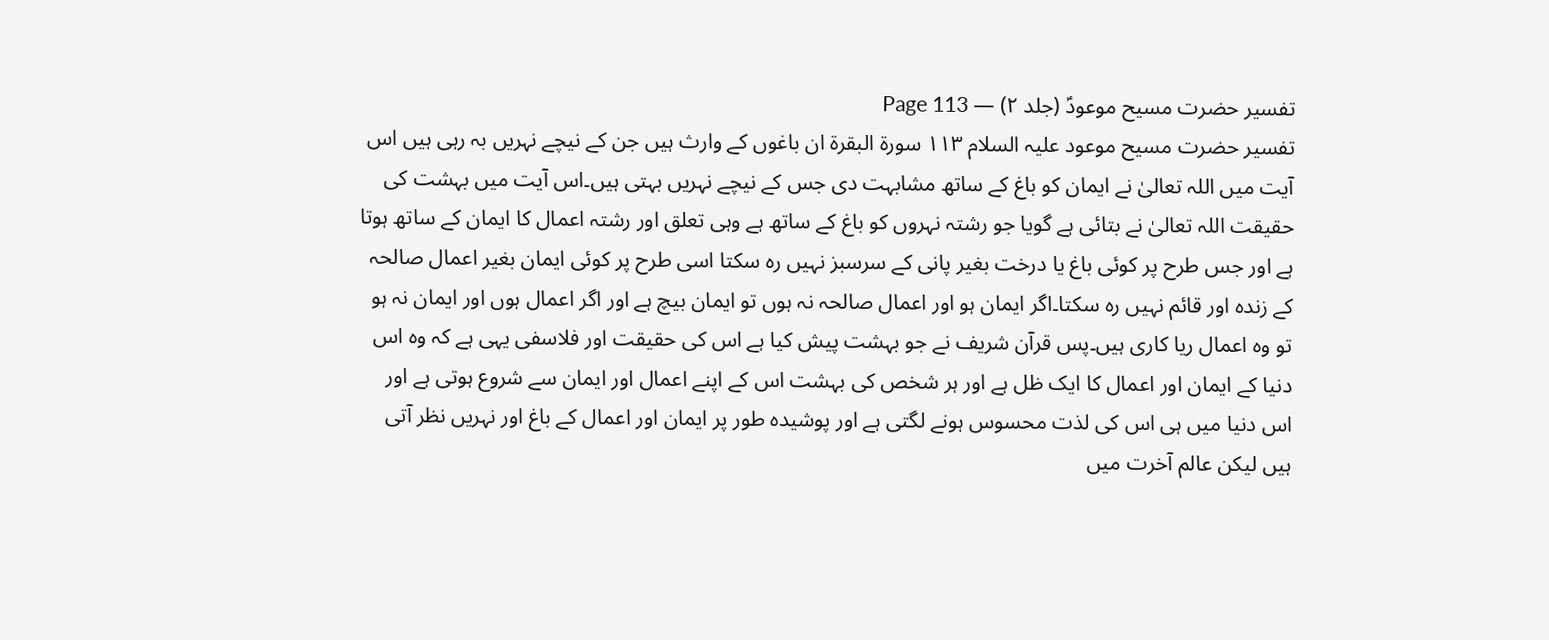تفسیر حضرت مسیح موعودؑ (جلد ۲) — Page 113
تفسیر حضرت مسیح موعود علیہ السلام ۱۱۳ سورة البقرة ان باغوں کے وارث ہیں جن کے نیچے نہریں بہ رہی ہیں اس آیت میں اللہ تعالیٰ نے ایمان کو باغ کے ساتھ مشابہت دی جس کے نیچے نہریں بہتی ہیں۔اس آیت میں بہشت کی حقیقت اللہ تعالیٰ نے بتائی ہے گویا جو رشتہ نہروں کو باغ کے ساتھ ہے وہی تعلق اور رشتہ اعمال کا ایمان کے ساتھ ہوتا ہے اور جس طرح پر کوئی باغ یا درخت بغیر پانی کے سرسبز نہیں رہ سکتا اسی طرح پر کوئی ایمان بغیر اعمال صالحہ کے زندہ اور قائم نہیں رہ سکتا۔اگر ایمان ہو اور اعمال صالحہ نہ ہوں تو ایمان بیچ ہے اور اگر اعمال ہوں اور ایمان نہ ہو تو وہ اعمال ریا کاری ہیں۔پس قرآن شریف نے جو بہشت پیش کیا ہے اس کی حقیقت اور فلاسفی یہی ہے کہ وہ اس دنیا کے ایمان اور اعمال کا ایک ظل ہے اور ہر شخص کی بہشت اس کے اپنے اعمال اور ایمان سے شروع ہوتی ہے اور اس دنیا میں ہی اس کی لذت محسوس ہونے لگتی ہے اور پوشیدہ طور پر ایمان اور اعمال کے باغ اور نہریں نظر آتی ہیں لیکن عالم آخرت میں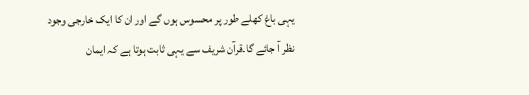یہی باغ کھلے طور پر محسوس ہوں گے اور ان کا ایک خارجی وجود نظر آ جائے گا۔قرآن شریف سے یہی ثابت ہوتا ہے کہ ایمان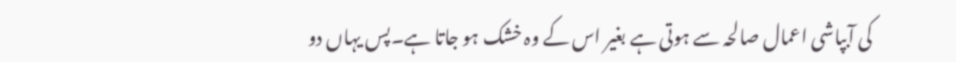کی آبپاشی اعمال صالحہ سے ہوتی ہے بغیر اس کے وہ خشک ہو جاتا ہے۔پس یہاں دو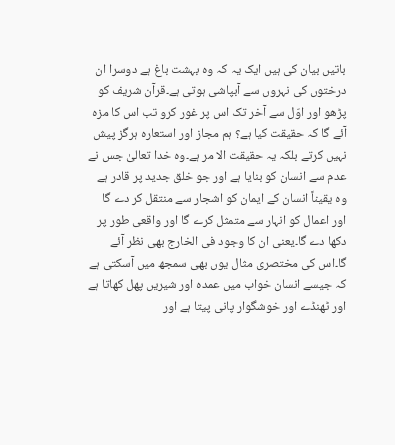باتیں بیان کی ہیں ایک یہ کہ وہ بہشت باغ ہے دوسرا ان درختوں کی نہروں سے آبپاشی ہوتی ہے۔قرآن شریف کو پڑھو اور اوّل سے آخر تک اس پر غور کرو تب اس کا مزہ آئے گا کہ حقیقت کیا ہے؟ ہم مجاز اور استعارہ ہرگز پیش نہیں کرتے بلکہ یہ حقیقت الا مر ہے۔وہ خدا تعالیٰ جس نے عدم سے انسان کو بنایا ہے اور جو خلق جدید پر قادر ہے وہ یقیناً انسان کے ایمان کو اشجار سے منتقل کر دے گا اور اعمال کو انہار سے متمثل کرے گا اور واقعی طور پر دکھا دے گا۔یعنی ان کا وجود فی الخارج بھی نظر آئے گا۔اس کی مختصری مثال یوں بھی سمجھ میں آسکتی ہے کہ جیسے انسان خواب میں عمدہ اور شیریں پھل کھاتا ہے اور ٹھنڈے اور خوشگوار پانی پیتا ہے اور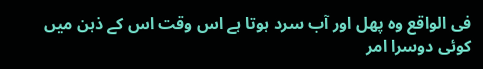فی الواقع وہ پھل اور آب سرد ہوتا ہے اس وقت اس کے ذہن میں کوئی دوسرا امر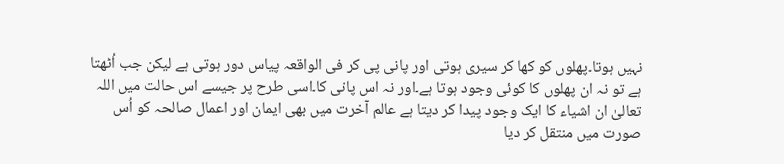نہیں ہوتا۔پھلوں کو کھا کر سیری ہوتی اور پانی پی کر فی الواقعہ پیاس دور ہوتی ہے لیکن جب اُٹھتا ہے تو نہ ان پھلوں کا کوئی وجود ہوتا ہے۔اور نہ اس پانی کا۔اسی طرح پر جیسے اس حالت میں اللہ تعالیٰ ان اشیاء کا ایک وجود پیدا کر دیتا ہے عالم آخرت میں بھی ایمان اور اعمال صالحہ کو اُس صورت میں منتقل کر دیا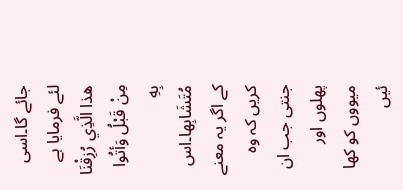جائے گا۔اسی لئے فرمایا ہے ھذا الَّذِي رُزِقْنَا مِنْ قَبْلُ وَأتُوا بِهِ مُتَشَابِها۔اس کے اگر یہ معنے کریں کہ وہ جنتی جب ان پھلوں اور میووں کو کھا ئیں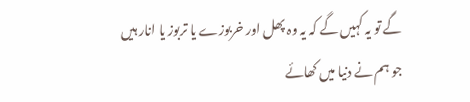گے تو یہ کہیں گے کہ یہ وہ پھل اور خربوزے یا تربوز یا انار ہیں جو ہم نے دنیا میں کھائے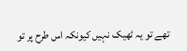تھے تو یہ ٹھیک نہیں کیونکہ اس طرح پر تو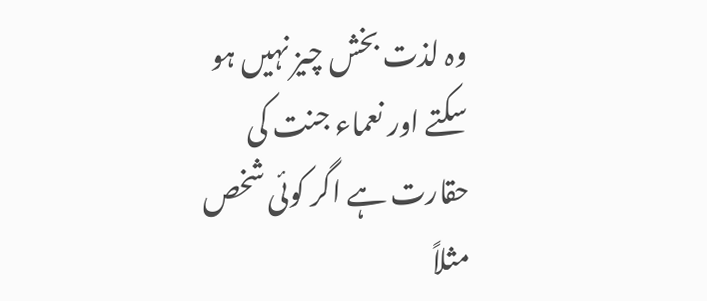وہ لذت بخش چیز نہیں ہو سکتے اور نعماء جنت کی حقارت ہے اگر کوئی شخص مثلاً